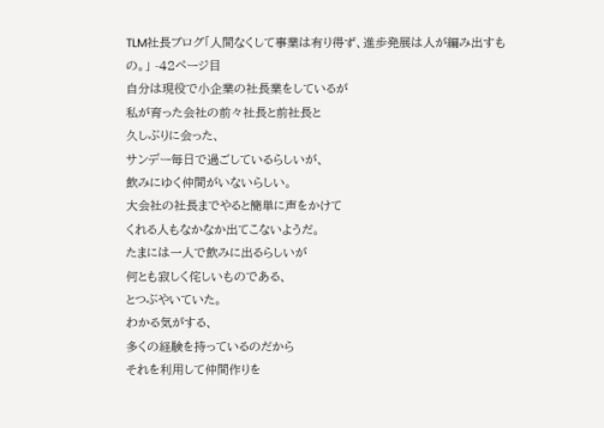TLM社長ブログ「人間なくして事業は有り得ず、進歩発展は人が編み出すもの。」 -42ページ目
自分は現役で小企業の社長業をしているが
私が育った会社の前々社長と前社長と
久しぶりに会った、
サンデー毎日で過ごしているらしいが、
飲みにゆく仲間がいないらしい。
大会社の社長までやると簡単に声をかけて
くれる人もなかなか出てこないようだ。
たまには一人で飲みに出るらしいが
何とも寂しく侘しいものである、
とつぶやいていた。
わかる気がする、
多くの経験を持っているのだから
それを利用して仲間作りを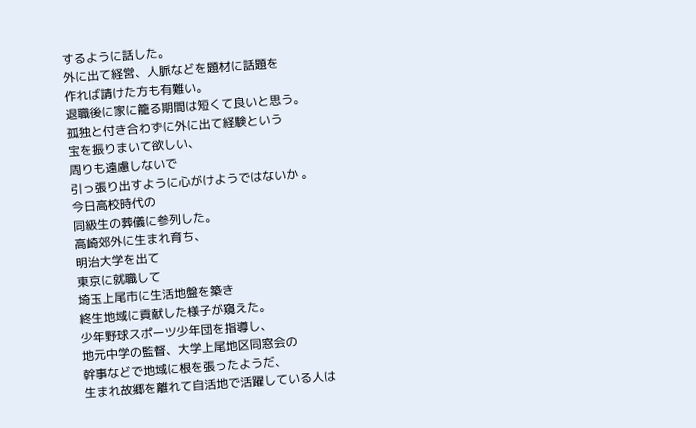するように話した。
外に出て経営、人脈などを題材に話題を
作れば請けた方も有難い。
退職後に家に籠る期間は短くて良いと思う。
孤独と付き合わずに外に出て経験という
宝を振りまいて欲しい、
周りも遠慮しないで
引っ張り出すように心がけようではないか 。
今日高校時代の
同級生の葬儀に参列した。
高崎郊外に生まれ育ち、
明治大学を出て
東京に就職して
埼玉上尾市に生活地盤を築き
終生地域に貢献した様子が窺えた。
少年野球スポーツ少年団を指導し、
地元中学の監督、大学上尾地区同窓会の
幹事などで地域に根を張ったようだ、
生まれ故郷を離れて自活地で活躍している人は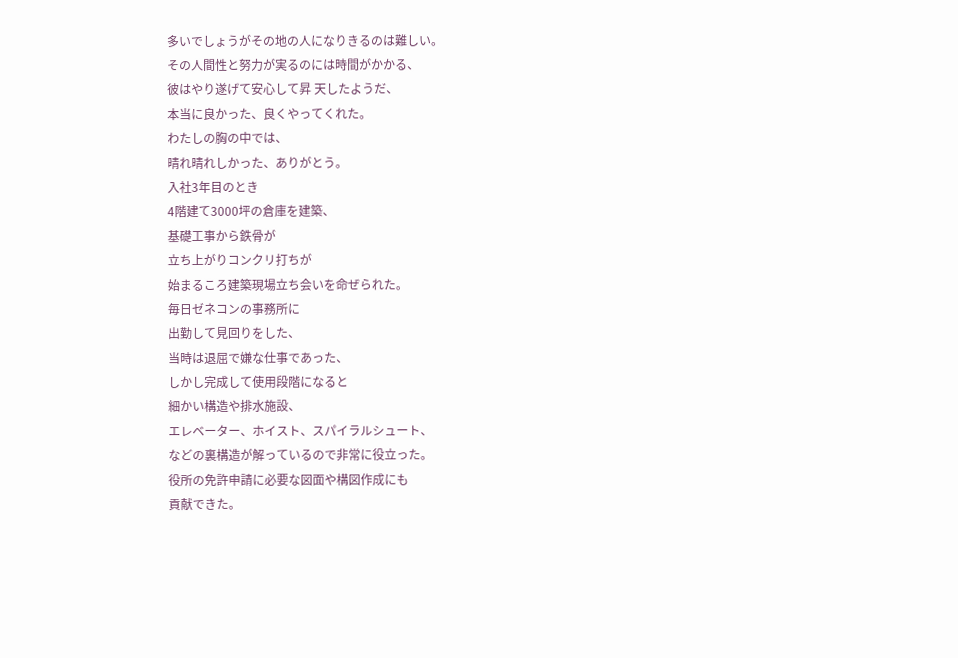多いでしょうがその地の人になりきるのは難しい。
その人間性と努力が実るのには時間がかかる、
彼はやり遂げて安心して昇 天したようだ、
本当に良かった、良くやってくれた。
わたしの胸の中では、
晴れ晴れしかった、ありがとう。
入社3年目のとき
4階建て3000坪の倉庫を建築、
基礎工事から鉄骨が
立ち上がりコンクリ打ちが
始まるころ建築現場立ち会いを命ぜられた。
毎日ゼネコンの事務所に
出勤して見回りをした、
当時は退屈で嫌な仕事であった、
しかし完成して使用段階になると
細かい構造や排水施設、
エレベーター、ホイスト、スパイラルシュート、
などの裏構造が解っているので非常に役立った。
役所の免許申請に必要な図面や構図作成にも
貢献できた。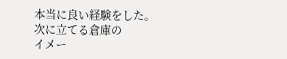本当に良い経験をした。
次に立てる倉庫の
イメー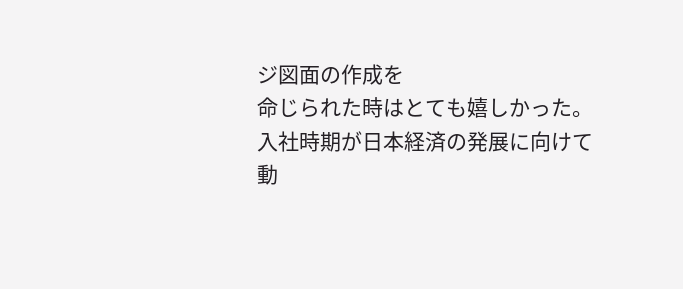ジ図面の作成を
命じられた時はとても嬉しかった。
入社時期が日本経済の発展に向けて
動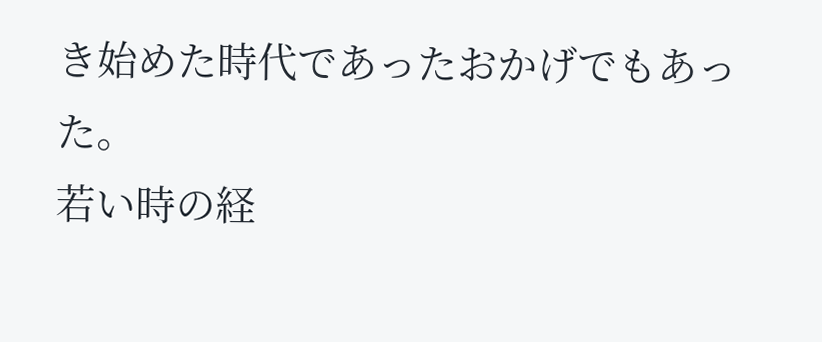き始めた時代であったおかげでもあった。
若い時の経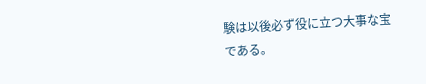験は以後必ず役に立つ大事な宝である。